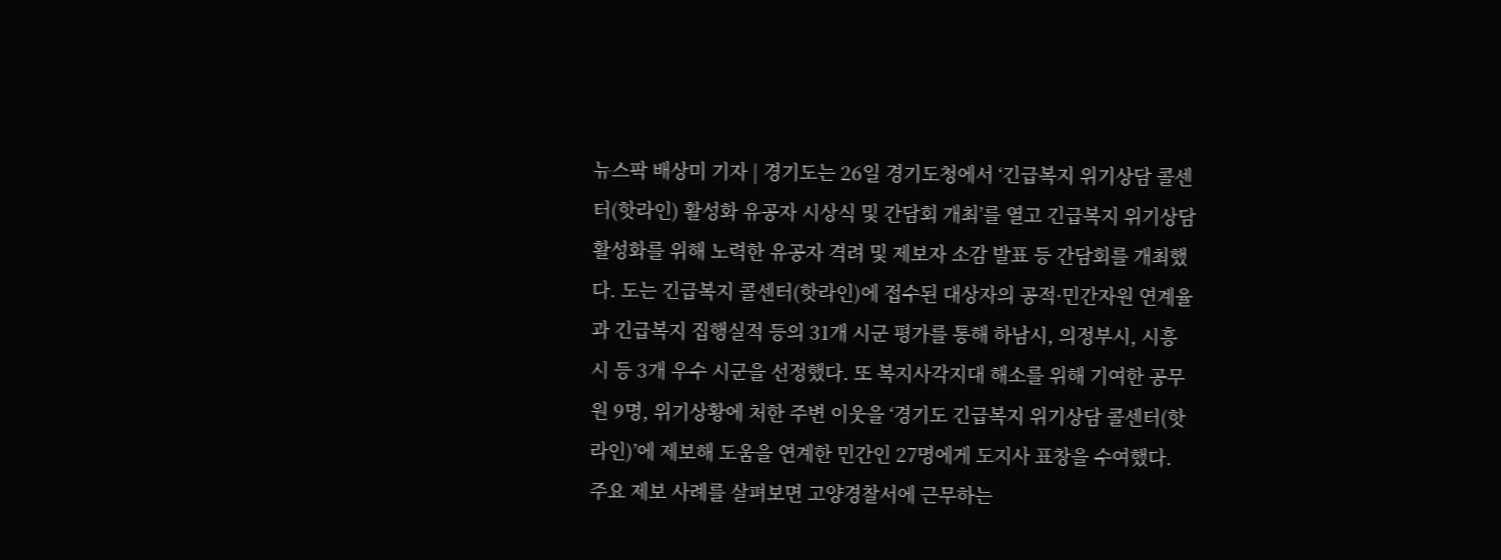뉴스팍 배상미 기자 | 경기도는 26일 경기도청에서 ‘긴급복지 위기상담 콜센터(핫라인) 활성화 유공자 시상식 및 간담회 개최’를 열고 긴급복지 위기상담 활성화를 위해 노력한 유공자 격려 및 제보자 소감 발표 등 간담회를 개최했다. 도는 긴급복지 콜센터(핫라인)에 접수된 대상자의 공적·민간자원 연계율과 긴급복지 집행실적 등의 31개 시군 평가를 통해 하남시, 의정부시, 시흥시 등 3개 우수 시군을 선정했다. 또 복지사각지대 해소를 위해 기여한 공무원 9명, 위기상황에 처한 주변 이웃을 ‘경기도 긴급복지 위기상담 콜센터(핫라인)’에 제보해 도움을 연계한 민간인 27명에게 도지사 표창을 수여했다. 주요 제보 사례를 살펴보면 고양경찰서에 근무하는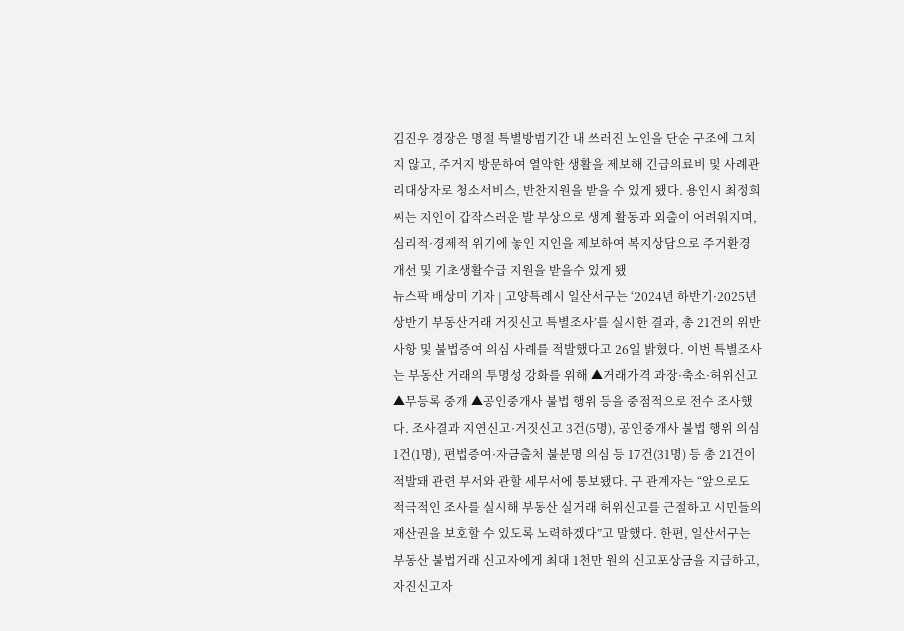김진우 경장은 명절 특별방범기간 내 쓰러진 노인을 단순 구조에 그치지 않고, 주거지 방문하여 열악한 생활을 제보해 긴급의료비 및 사례관리대상자로 청소서비스, 반찬지원을 받을 수 있게 됐다. 용인시 최정희씨는 지인이 갑작스러운 발 부상으로 생계 활동과 외출이 어려워지며, 심리적·경제적 위기에 놓인 지인을 제보하여 복지상담으로 주거환경개선 및 기초생활수급 지원을 받을수 있게 됐
뉴스팍 배상미 기자 | 고양특례시 일산서구는 ‘2024년 하반기·2025년 상반기 부동산거래 거짓신고 특별조사’를 실시한 결과, 총 21건의 위반사항 및 불법증여 의심 사례를 적발했다고 26일 밝혔다. 이번 특별조사는 부동산 거래의 투명성 강화를 위해 ▲거래가격 과장·축소·허위신고 ▲무등록 중개 ▲공인중개사 불법 행위 등을 중점적으로 전수 조사했다. 조사결과 지연신고·거짓신고 3건(5명), 공인중개사 불법 행위 의심 1건(1명), 편법증여·자금출처 불분명 의심 등 17건(31명) 등 총 21건이 적발돼 관련 부서와 관할 세무서에 통보됐다. 구 관계자는 “앞으로도 적극적인 조사를 실시해 부동산 실거래 허위신고를 근절하고 시민들의 재산권을 보호할 수 있도록 노력하겠다”고 말했다. 한편, 일산서구는 부동산 불법거래 신고자에게 최대 1천만 원의 신고포상금을 지급하고, 자진신고자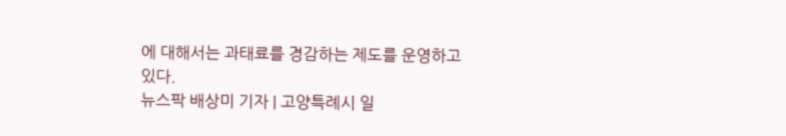에 대해서는 과태료를 경감하는 제도를 운영하고 있다.
뉴스팍 배상미 기자 | 고양특례시 일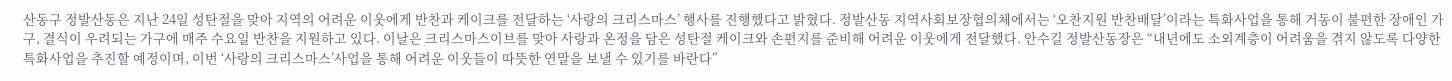산동구 정발산동은 지난 24일 성탄절을 맞아 지역의 어려운 이웃에게 반찬과 케이크를 전달하는 ‘사랑의 크리스마스’ 행사를 진행했다고 밝혔다. 정발산동 지역사회보장협의체에서는 ‘오찬지원 반찬배달’이라는 특화사업을 통해 거동이 불편한 장애인 가구, 결식이 우려되는 가구에 매주 수요일 반찬을 지원하고 있다. 이날은 크리스마스이브를 맞아 사랑과 온정을 담은 성탄절 케이크와 손편지를 준비해 어려운 이웃에게 전달했다. 안수길 정발산동장은 “내년에도 소외계층이 어려움을 겪지 않도록 다양한 특화사업을 추진할 예정이며, 이번 ‘사랑의 크리스마스’사업을 통해 어려운 이웃들이 따뜻한 연말을 보낼 수 있기를 바란다”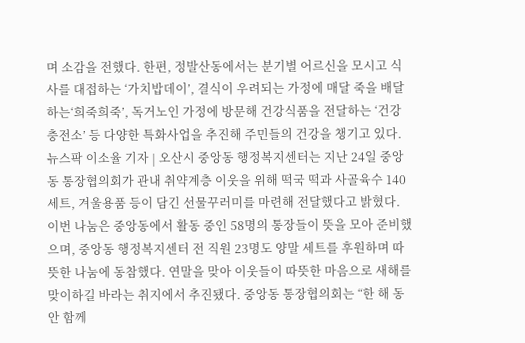며 소감을 전했다. 한편, 정발산동에서는 분기별 어르신을 모시고 식사를 대접하는 ‘가치밥데이’, 결식이 우려되는 가정에 매달 죽을 배달하는‘희죽희죽’, 독거노인 가정에 방문해 건강식품을 전달하는 ‘건강충전소’ 등 다양한 특화사업을 추진해 주민들의 건강을 챙기고 있다.
뉴스팍 이소율 기자 | 오산시 중앙동 행정복지센터는 지난 24일 중앙동 통장협의회가 관내 취약계층 이웃을 위해 떡국 떡과 사골육수 140세트, 겨울용품 등이 담긴 선물꾸러미를 마련해 전달했다고 밝혔다. 이번 나눔은 중앙동에서 활동 중인 58명의 통장들이 뜻을 모아 준비했으며, 중앙동 행정복지센터 전 직원 23명도 양말 세트를 후원하며 따뜻한 나눔에 동참했다. 연말을 맞아 이웃들이 따뜻한 마음으로 새해를 맞이하길 바라는 취지에서 추진됐다. 중앙동 통장협의회는 “한 해 동안 함께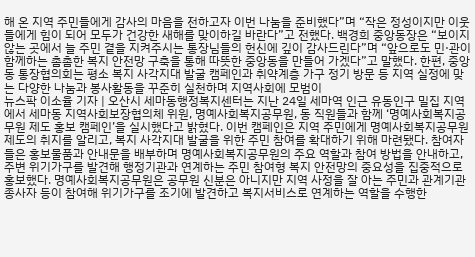해 온 지역 주민들에게 감사의 마음을 전하고자 이번 나눔을 준비했다”며 “작은 정성이지만 이웃들에게 힘이 되어 모두가 건강한 새해를 맞이하길 바란다”고 전했다. 백경희 중앙동장은 “보이지 않는 곳에서 늘 주민 곁을 지켜주시는 통장님들의 헌신에 깊이 감사드린다”며 “앞으로도 민·관이 함께하는 촘촘한 복지 안전망 구축을 통해 따뜻한 중앙동을 만들어 가겠다”고 말했다. 한편, 중앙동 통장협의회는 평소 복지 사각지대 발굴 캠페인과 취약계층 가구 정기 방문 등 지역 실정에 맞는 다양한 나눔과 봉사활동을 꾸준히 실천하며 지역사회에 모범이
뉴스팍 이소율 기자 | 오산시 세마동행정복지센터는 지난 24일 세마역 인근 유동인구 밀집 지역에서 세마동 지역사회보장협의체 위원, 명예사회복지공무원, 동 직원들과 함께 ‘명예사회복지공무원 제도 홍보 캠페인’을 실시했다고 밝혔다. 이번 캠페인은 지역 주민에게 명예사회복지공무원 제도의 취지를 알리고, 복지 사각지대 발굴을 위한 주민 참여를 확대하기 위해 마련됐다. 참여자들은 홍보물품과 안내문을 배부하며 명예사회복지공무원의 주요 역할과 참여 방법을 안내하고, 주변 위기가구를 발견해 행정기관과 연계하는 주민 참여형 복지 안전망의 중요성을 집중적으로 홍보했다. 명예사회복지공무원은 공무원 신분은 아니지만 지역 사정을 잘 아는 주민과 관계기관 종사자 등이 참여해 위기가구를 조기에 발견하고 복지서비스로 연계하는 역할을 수행한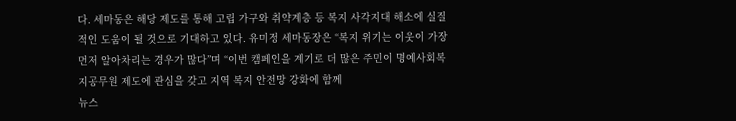다. 세마동은 해당 제도를 통해 고립 가구와 취약계층 등 복지 사각지대 해소에 실질적인 도움이 될 것으로 기대하고 있다. 유미정 세마동장은 “복지 위기는 이웃이 가장 먼저 알아차리는 경우가 많다”며 “이번 캠페인을 계기로 더 많은 주민이 명예사회복지공무원 제도에 관심을 갖고 지역 복지 안전망 강화에 함께
뉴스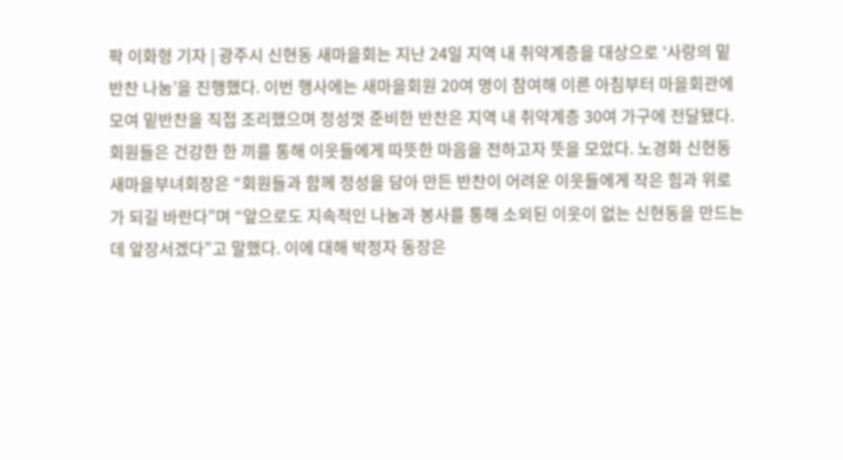팍 이화형 기자 | 광주시 신현동 새마을회는 지난 24일 지역 내 취약계층을 대상으로 ‘사랑의 밑반찬 나눔’을 진행했다. 이번 행사에는 새마을회원 20여 명이 참여해 이른 아침부터 마을회관에 모여 밑반찬을 직접 조리했으며 정성껏 준비한 반찬은 지역 내 취약계층 30여 가구에 전달됐다. 회원들은 건강한 한 끼를 통해 이웃들에게 따뜻한 마음을 전하고자 뜻을 모았다. 노경화 신현동 새마을부녀회장은 “회원들과 함께 정성을 담아 만든 반찬이 어려운 이웃들에게 작은 힘과 위로가 되길 바란다”며 “앞으로도 지속적인 나눔과 봉사를 통해 소외된 이웃이 없는 신현동을 만드는 데 앞장서겠다”고 말했다. 이에 대해 박정자 동장은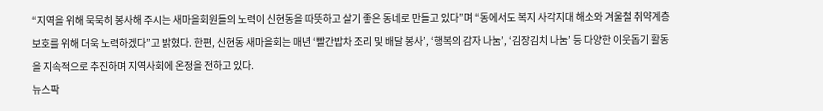“지역을 위해 묵묵히 봉사해 주시는 새마을회원들의 노력이 신현동을 따뜻하고 살기 좋은 동네로 만들고 있다”며 “동에서도 복지 사각지대 해소와 겨울철 취약계층 보호를 위해 더욱 노력하겠다”고 밝혔다. 한편, 신현동 새마을회는 매년 ‘빨간밥차 조리 및 배달 봉사’, ‘행복의 감자 나눔’, ‘김장김치 나눔’ 등 다양한 이웃돕기 활동을 지속적으로 추진하며 지역사회에 온정을 전하고 있다.
뉴스팍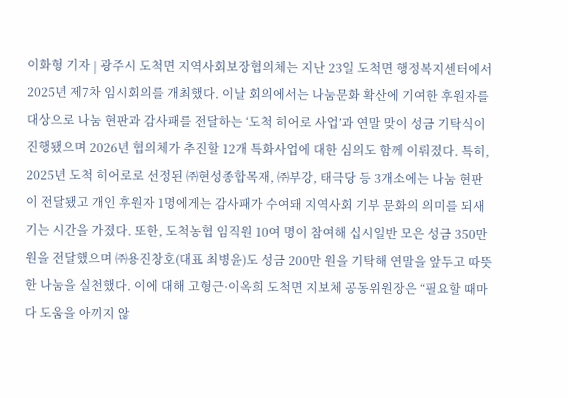이화형 기자 | 광주시 도척면 지역사회보장협의체는 지난 23일 도척면 행정복지센터에서 2025년 제7차 임시회의를 개최했다. 이날 회의에서는 나눔문화 확산에 기여한 후원자를 대상으로 나눔 현판과 감사패를 전달하는 ‘도척 히어로 사업’과 연말 맞이 성금 기탁식이 진행됐으며 2026년 협의체가 추진할 12개 특화사업에 대한 심의도 함께 이뤄졌다. 특히, 2025년 도척 히어로로 선정된 ㈜현성종합목재, ㈜부강, 태극당 등 3개소에는 나눔 현판이 전달됐고 개인 후원자 1명에게는 감사패가 수여돼 지역사회 기부 문화의 의미를 되새기는 시간을 가졌다. 또한, 도척농협 임직원 10여 명이 참여해 십시일반 모은 성금 350만 원을 전달했으며 ㈜용진창호(대표 최병윤)도 성금 200만 원을 기탁해 연말을 앞두고 따뜻한 나눔을 실천했다. 이에 대해 고형근·이옥희 도척면 지보체 공동위원장은 “필요할 때마다 도움을 아끼지 않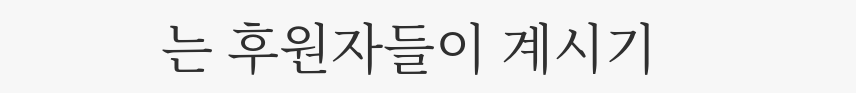는 후원자들이 계시기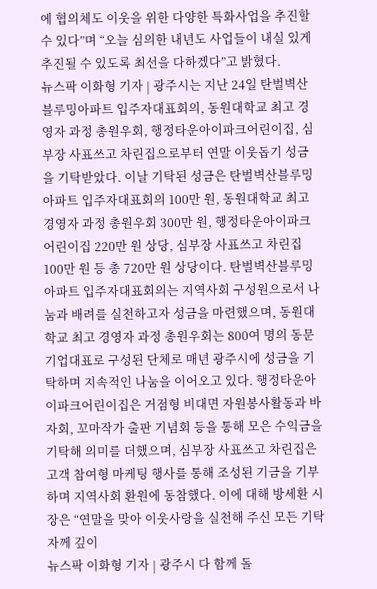에 협의체도 이웃을 위한 다양한 특화사업을 추진할 수 있다”며 “오늘 심의한 내년도 사업들이 내실 있게 추진될 수 있도록 최선을 다하겠다”고 밝혔다.
뉴스팍 이화형 기자 | 광주시는 지난 24일 탄벌벽산블루밍아파트 입주자대표회의, 동원대학교 최고 경영자 과정 총원우회, 행정타운아이파크어린이집, 심부장 사표쓰고 차린집으로부터 연말 이웃돕기 성금을 기탁받았다. 이날 기탁된 성금은 탄벌벽산블루밍아파트 입주자대표회의 100만 원, 동원대학교 최고 경영자 과정 총원우회 300만 원, 행정타운아이파크어린이집 220만 원 상당, 심부장 사표쓰고 차린집 100만 원 등 총 720만 원 상당이다. 탄벌벽산블루밍아파트 입주자대표회의는 지역사회 구성원으로서 나눔과 배려를 실천하고자 성금을 마련했으며, 동원대학교 최고 경영자 과정 총원우회는 800여 명의 동문 기업대표로 구성된 단체로 매년 광주시에 성금을 기탁하며 지속적인 나눔을 이어오고 있다. 행정타운아이파크어린이집은 거점형 비대면 자원봉사활동과 바자회, 꼬마작가 출판 기념회 등을 통해 모은 수익금을 기탁해 의미를 더했으며, 심부장 사표쓰고 차린집은 고객 참여형 마케팅 행사를 통해 조성된 기금을 기부하며 지역사회 환원에 동참했다. 이에 대해 방세환 시장은 “연말을 맞아 이웃사랑을 실천해 주신 모든 기탁자께 깊이
뉴스팍 이화형 기자 | 광주시 다 함께 돌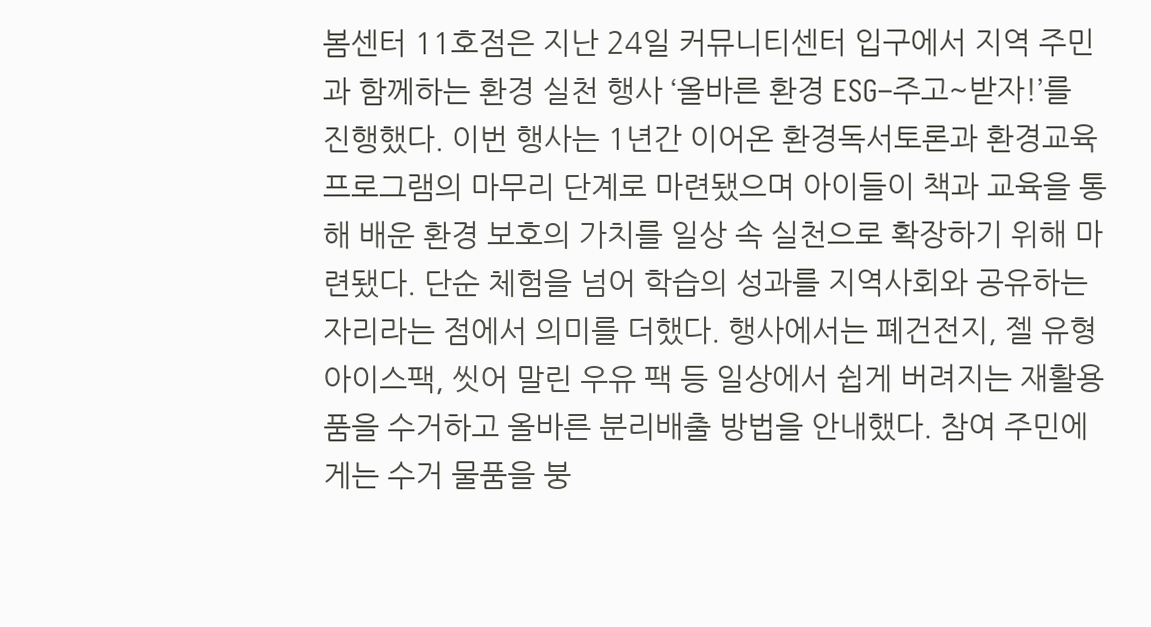봄센터 11호점은 지난 24일 커뮤니티센터 입구에서 지역 주민과 함께하는 환경 실천 행사 ‘올바른 환경 ESG–주고~받자!’를 진행했다. 이번 행사는 1년간 이어온 환경독서토론과 환경교육 프로그램의 마무리 단계로 마련됐으며 아이들이 책과 교육을 통해 배운 환경 보호의 가치를 일상 속 실천으로 확장하기 위해 마련됐다. 단순 체험을 넘어 학습의 성과를 지역사회와 공유하는 자리라는 점에서 의미를 더했다. 행사에서는 폐건전지, 젤 유형 아이스팩, 씻어 말린 우유 팩 등 일상에서 쉽게 버려지는 재활용품을 수거하고 올바른 분리배출 방법을 안내했다. 참여 주민에게는 수거 물품을 붕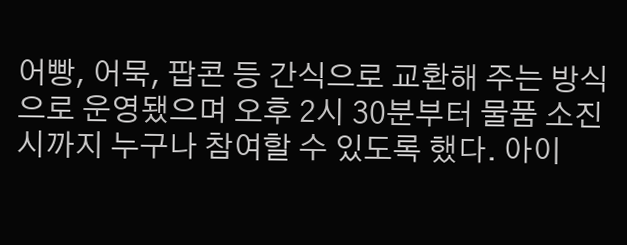어빵, 어묵, 팝콘 등 간식으로 교환해 주는 방식으로 운영됐으며 오후 2시 30분부터 물품 소진 시까지 누구나 참여할 수 있도록 했다. 아이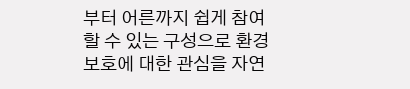부터 어른까지 쉽게 참여할 수 있는 구성으로 환경 보호에 대한 관심을 자연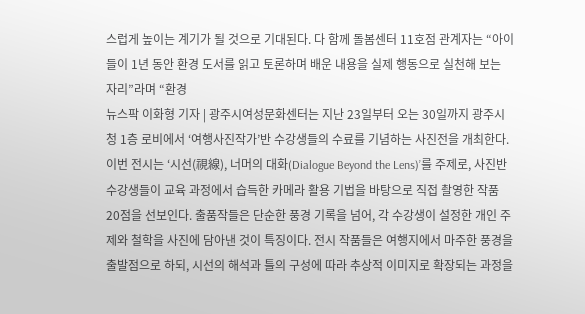스럽게 높이는 계기가 될 것으로 기대된다. 다 함께 돌봄센터 11호점 관계자는 “아이들이 1년 동안 환경 도서를 읽고 토론하며 배운 내용을 실제 행동으로 실천해 보는 자리”라며 “환경
뉴스팍 이화형 기자 | 광주시여성문화센터는 지난 23일부터 오는 30일까지 광주시청 1층 로비에서 ‘여행사진작가’반 수강생들의 수료를 기념하는 사진전을 개최한다. 이번 전시는 ‘시선(視線), 너머의 대화(Dialogue Beyond the Lens)’를 주제로, 사진반 수강생들이 교육 과정에서 습득한 카메라 활용 기법을 바탕으로 직접 촬영한 작품 20점을 선보인다. 출품작들은 단순한 풍경 기록을 넘어, 각 수강생이 설정한 개인 주제와 철학을 사진에 담아낸 것이 특징이다. 전시 작품들은 여행지에서 마주한 풍경을 출발점으로 하되, 시선의 해석과 틀의 구성에 따라 추상적 이미지로 확장되는 과정을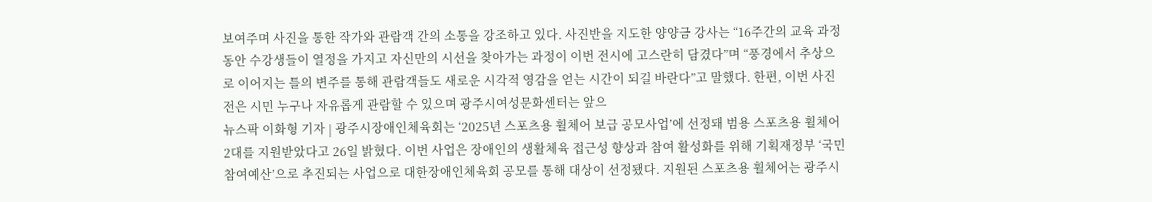보여주며 사진을 통한 작가와 관람객 간의 소통을 강조하고 있다. 사진반을 지도한 양양금 강사는 “16주간의 교육 과정 동안 수강생들이 열정을 가지고 자신만의 시선을 찾아가는 과정이 이번 전시에 고스란히 담겼다”며 “풍경에서 추상으로 이어지는 틀의 변주를 통해 관람객들도 새로운 시각적 영감을 얻는 시간이 되길 바란다”고 말했다. 한편, 이번 사진전은 시민 누구나 자유롭게 관람할 수 있으며 광주시여성문화센터는 앞으
뉴스팍 이화형 기자 | 광주시장애인체육회는 ‘2025년 스포츠용 휠체어 보급 공모사업’에 선정돼 범용 스포츠용 휠체어 2대를 지원받았다고 26일 밝혔다. 이번 사업은 장애인의 생활체육 접근성 향상과 참여 활성화를 위해 기획재정부 ‘국민 참여예산’으로 추진되는 사업으로 대한장애인체육회 공모를 통해 대상이 선정됐다. 지원된 스포츠용 휠체어는 광주시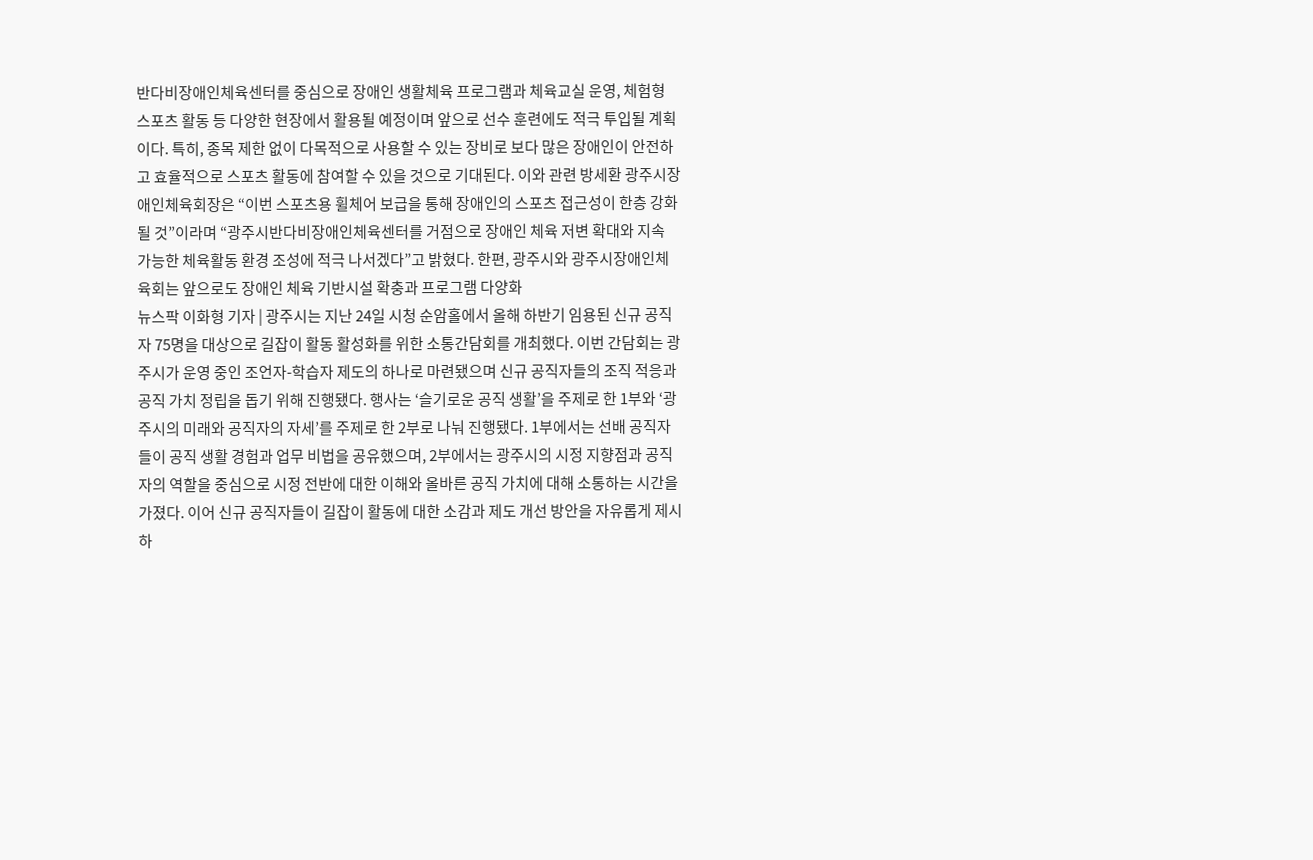반다비장애인체육센터를 중심으로 장애인 생활체육 프로그램과 체육교실 운영, 체험형 스포츠 활동 등 다양한 현장에서 활용될 예정이며 앞으로 선수 훈련에도 적극 투입될 계획이다. 특히, 종목 제한 없이 다목적으로 사용할 수 있는 장비로 보다 많은 장애인이 안전하고 효율적으로 스포츠 활동에 참여할 수 있을 것으로 기대된다. 이와 관련 방세환 광주시장애인체육회장은 “이번 스포츠용 휠체어 보급을 통해 장애인의 스포츠 접근성이 한층 강화될 것”이라며 “광주시반다비장애인체육센터를 거점으로 장애인 체육 저변 확대와 지속 가능한 체육활동 환경 조성에 적극 나서겠다”고 밝혔다. 한편, 광주시와 광주시장애인체육회는 앞으로도 장애인 체육 기반시설 확충과 프로그램 다양화
뉴스팍 이화형 기자 | 광주시는 지난 24일 시청 순암홀에서 올해 하반기 임용된 신규 공직자 75명을 대상으로 길잡이 활동 활성화를 위한 소통간담회를 개최했다. 이번 간담회는 광주시가 운영 중인 조언자-학습자 제도의 하나로 마련됐으며 신규 공직자들의 조직 적응과 공직 가치 정립을 돕기 위해 진행됐다. 행사는 ‘슬기로운 공직 생활’을 주제로 한 1부와 ‘광주시의 미래와 공직자의 자세’를 주제로 한 2부로 나눠 진행됐다. 1부에서는 선배 공직자들이 공직 생활 경험과 업무 비법을 공유했으며, 2부에서는 광주시의 시정 지향점과 공직자의 역할을 중심으로 시정 전반에 대한 이해와 올바른 공직 가치에 대해 소통하는 시간을 가졌다. 이어 신규 공직자들이 길잡이 활동에 대한 소감과 제도 개선 방안을 자유롭게 제시하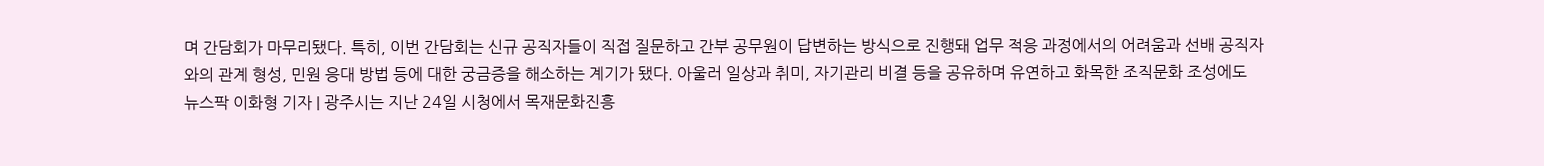며 간담회가 마무리됐다. 특히, 이번 간담회는 신규 공직자들이 직접 질문하고 간부 공무원이 답변하는 방식으로 진행돼 업무 적응 과정에서의 어려움과 선배 공직자와의 관계 형성, 민원 응대 방법 등에 대한 궁금증을 해소하는 계기가 됐다. 아울러 일상과 취미, 자기관리 비결 등을 공유하며 유연하고 화목한 조직문화 조성에도
뉴스팍 이화형 기자 | 광주시는 지난 24일 시청에서 목재문화진흥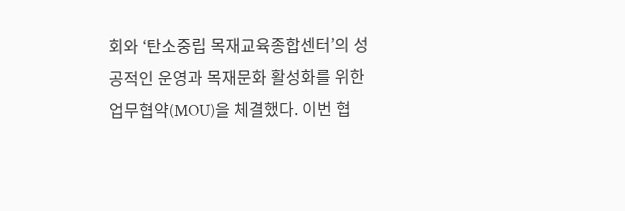회와 ‘탄소중립 목재교육종합센터’의 성공적인 운영과 목재문화 활성화를 위한 업무협약(MOU)을 체결했다. 이번 협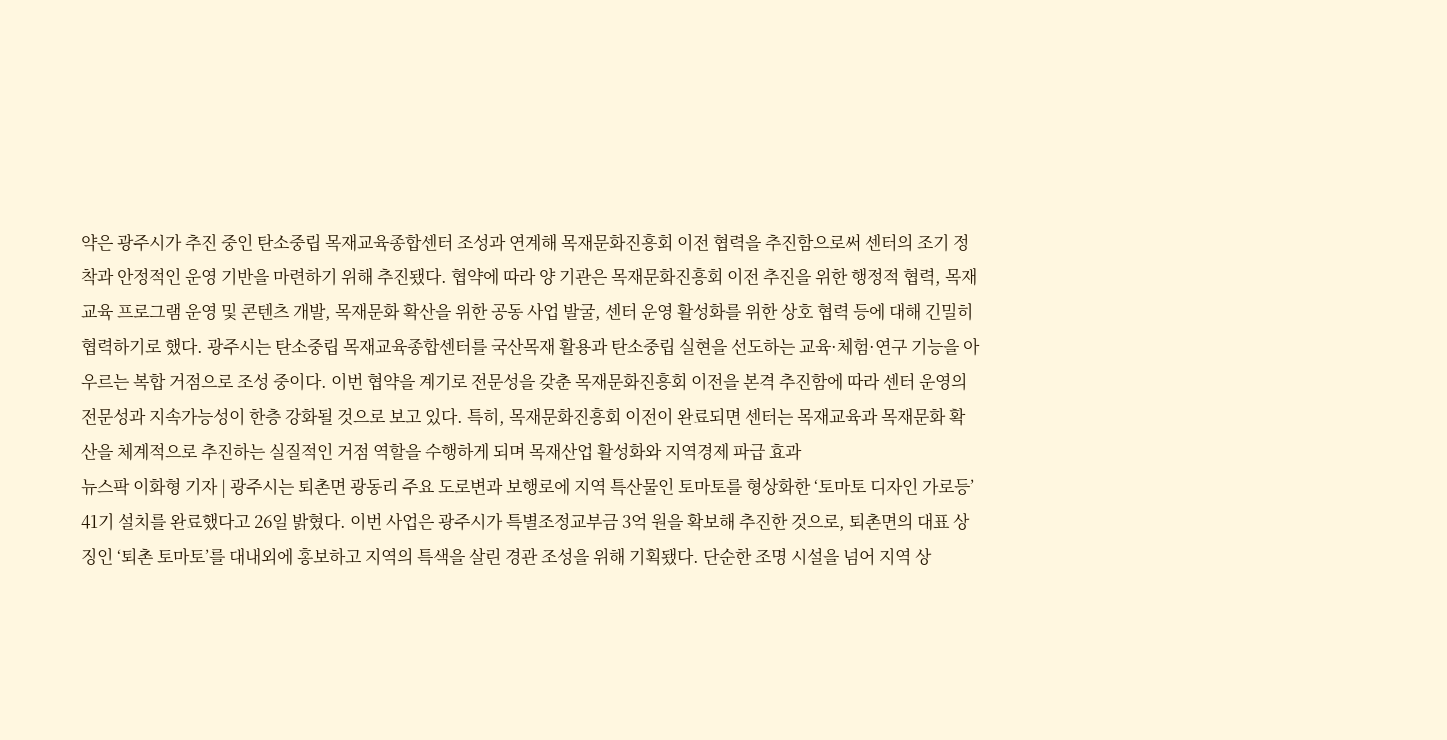약은 광주시가 추진 중인 탄소중립 목재교육종합센터 조성과 연계해 목재문화진흥회 이전 협력을 추진함으로써 센터의 조기 정착과 안정적인 운영 기반을 마련하기 위해 추진됐다. 협약에 따라 양 기관은 목재문화진흥회 이전 추진을 위한 행정적 협력, 목재교육 프로그램 운영 및 콘텐츠 개발, 목재문화 확산을 위한 공동 사업 발굴, 센터 운영 활성화를 위한 상호 협력 등에 대해 긴밀히 협력하기로 했다. 광주시는 탄소중립 목재교육종합센터를 국산목재 활용과 탄소중립 실현을 선도하는 교육·체험·연구 기능을 아우르는 복합 거점으로 조성 중이다. 이번 협약을 계기로 전문성을 갖춘 목재문화진흥회 이전을 본격 추진함에 따라 센터 운영의 전문성과 지속가능성이 한층 강화될 것으로 보고 있다. 특히, 목재문화진흥회 이전이 완료되면 센터는 목재교육과 목재문화 확산을 체계적으로 추진하는 실질적인 거점 역할을 수행하게 되며 목재산업 활성화와 지역경제 파급 효과
뉴스팍 이화형 기자 | 광주시는 퇴촌면 광동리 주요 도로변과 보행로에 지역 특산물인 토마토를 형상화한 ‘토마토 디자인 가로등’ 41기 설치를 완료했다고 26일 밝혔다. 이번 사업은 광주시가 특별조정교부금 3억 원을 확보해 추진한 것으로, 퇴촌면의 대표 상징인 ‘퇴촌 토마토’를 대내외에 홍보하고 지역의 특색을 살린 경관 조성을 위해 기획됐다. 단순한 조명 시설을 넘어 지역 상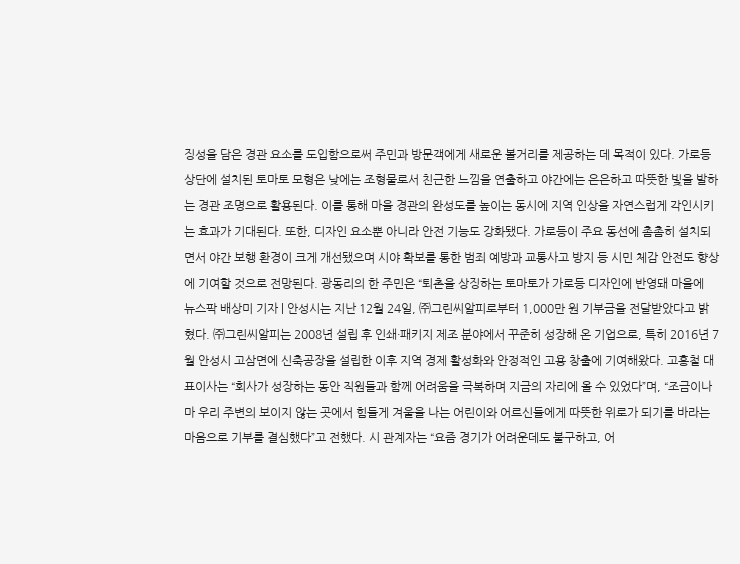징성을 담은 경관 요소를 도입함으로써 주민과 방문객에게 새로운 볼거리를 제공하는 데 목적이 있다. 가로등 상단에 설치된 토마토 모형은 낮에는 조형물로서 친근한 느낌을 연출하고 야간에는 은은하고 따뜻한 빛을 발하는 경관 조명으로 활용된다. 이를 통해 마을 경관의 완성도를 높이는 동시에 지역 인상을 자연스럽게 각인시키는 효과가 기대된다. 또한, 디자인 요소뿐 아니라 안전 기능도 강화됐다. 가로등이 주요 동선에 촘촘히 설치되면서 야간 보행 환경이 크게 개선됐으며 시야 확보를 통한 범죄 예방과 교통사고 방지 등 시민 체감 안전도 향상에 기여할 것으로 전망된다. 광동리의 한 주민은 “퇴촌을 상징하는 토마토가 가로등 디자인에 반영돼 마을에
뉴스팍 배상미 기자 | 안성시는 지난 12월 24일, ㈜그린씨알피로부터 1,000만 원 기부금을 전달받았다고 밝혔다. ㈜그린씨알피는 2008년 설립 후 인쇄·패키지 제조 분야에서 꾸준히 성장해 온 기업으로, 특히 2016년 7월 안성시 고삼면에 신축공장을 설립한 이후 지역 경제 활성화와 안정적인 고용 창출에 기여해왔다. 고홍철 대표이사는 “회사가 성장하는 동안 직원들과 함께 어려움을 극복하며 지금의 자리에 올 수 있었다”며, “조금이나마 우리 주변의 보이지 않는 곳에서 힘들게 겨울을 나는 어린이와 어르신들에게 따뜻한 위로가 되기를 바라는 마음으로 기부를 결심했다”고 전했다. 시 관계자는 “요즘 경기가 어려운데도 불구하고, 어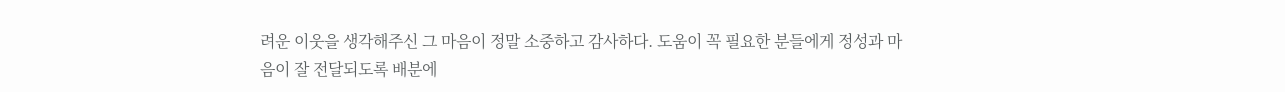려운 이웃을 생각해주신 그 마음이 정말 소중하고 감사하다. 도움이 꼭 필요한 분들에게 정성과 마음이 잘 전달되도록 배분에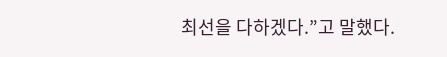최선을 다하겠다.”고 말했다.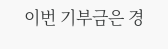이번 기부금은 경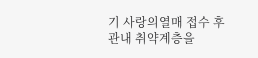기 사랑의열매 접수 후 관내 취약계층을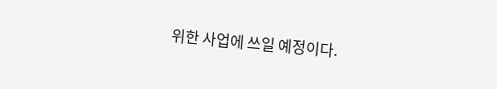위한 사업에 쓰일 예정이다.